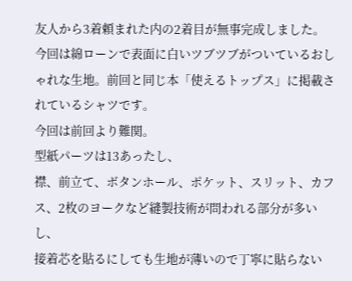友人から3着頼まれた内の2着目が無事完成しました。今回は綿ローンで表面に白いツブツブがついているおしゃれな生地。前回と同じ本「使えるトップス」に掲載されているシャツです。
今回は前回より難関。
型紙パーツは13あったし、
襟、前立て、ボタンホール、ポケット、スリット、カフス、2枚のヨークなど縫製技術が問われる部分が多いし、
接着芯を貼るにしても生地が薄いので丁寧に貼らない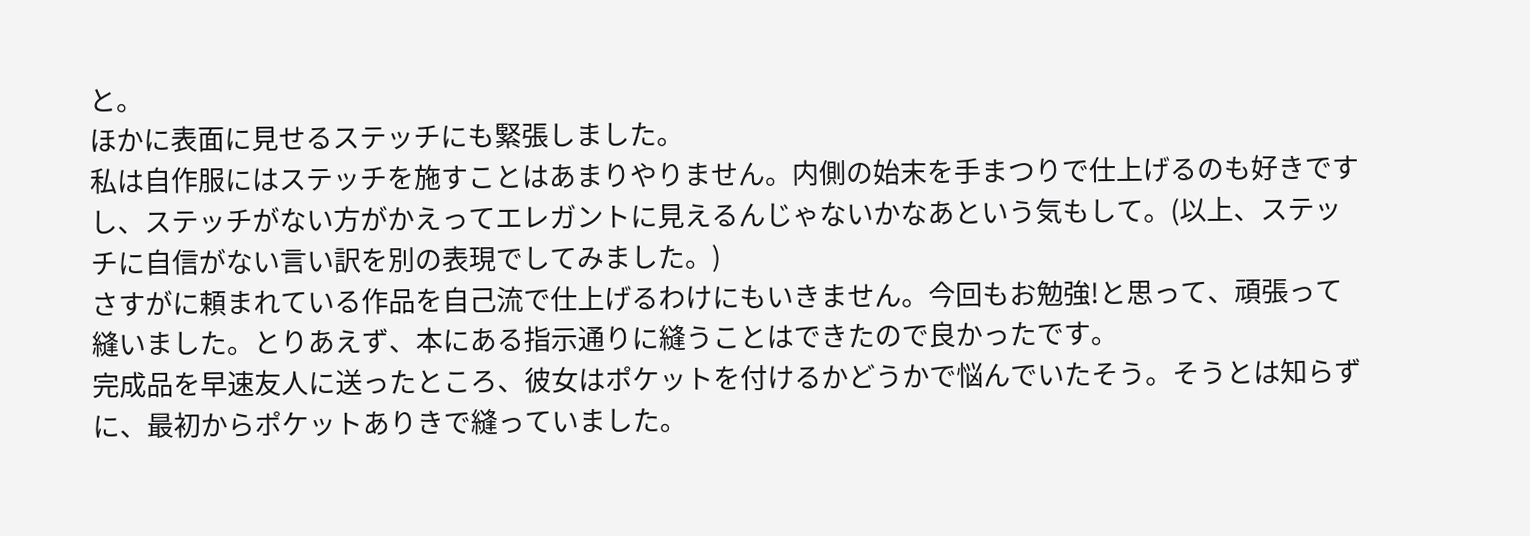と。
ほかに表面に見せるステッチにも緊張しました。
私は自作服にはステッチを施すことはあまりやりません。内側の始末を手まつりで仕上げるのも好きですし、ステッチがない方がかえってエレガントに見えるんじゃないかなあという気もして。(以上、ステッチに自信がない言い訳を別の表現でしてみました。)
さすがに頼まれている作品を自己流で仕上げるわけにもいきません。今回もお勉強!と思って、頑張って縫いました。とりあえず、本にある指示通りに縫うことはできたので良かったです。
完成品を早速友人に送ったところ、彼女はポケットを付けるかどうかで悩んでいたそう。そうとは知らずに、最初からポケットありきで縫っていました。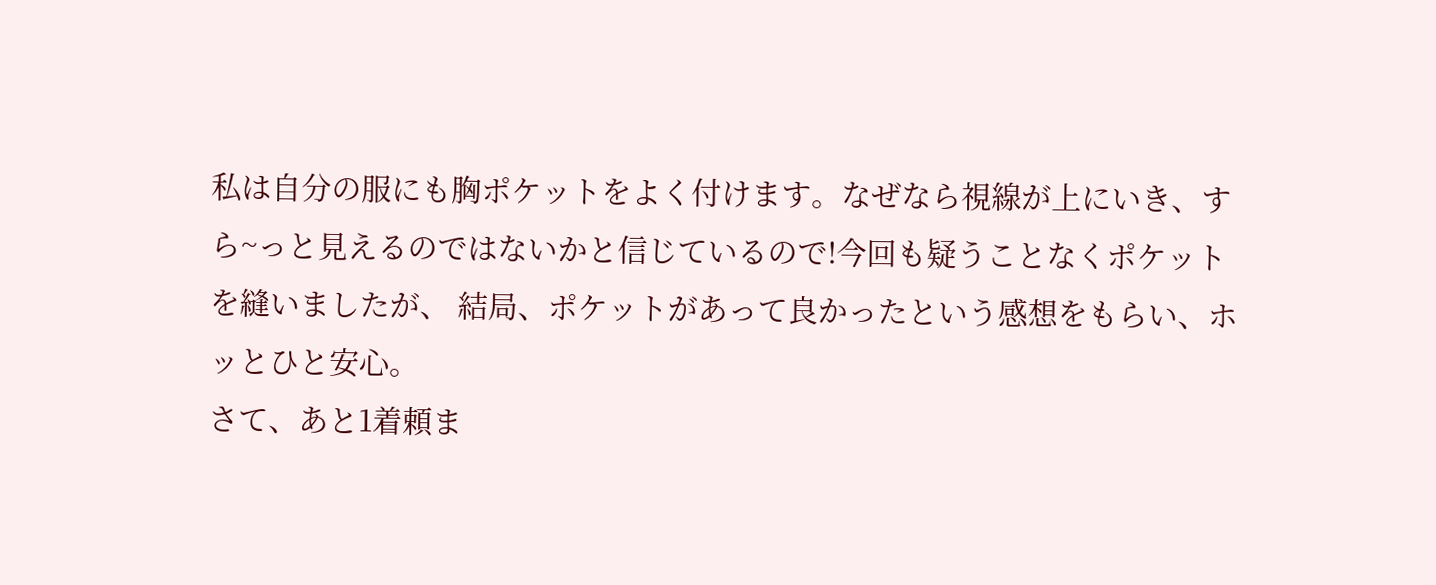私は自分の服にも胸ポケットをよく付けます。なぜなら視線が上にいき、すら~っと見えるのではないかと信じているので!今回も疑うことなくポケットを縫いましたが、 結局、ポケットがあって良かったという感想をもらい、ホッとひと安心。
さて、あと1着頼ま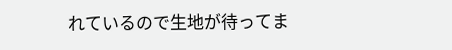れているので生地が待ってま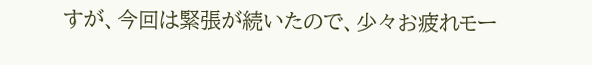すが、今回は緊張が続いたので、少々お疲れモー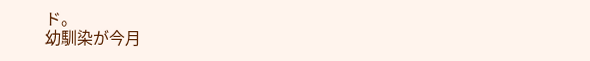ド。
幼馴染が今月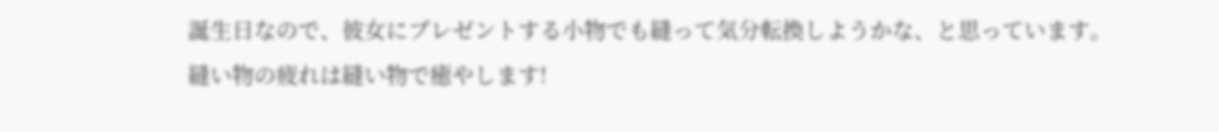誕生日なので、彼女にプレゼントする小物でも縫って気分転換しようかな、と思っています。
縫い物の疲れは縫い物で癒やします!